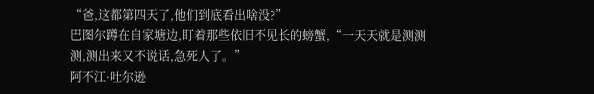“爸,这都第四天了,他们到底看出啥没?”
巴图尔蹲在自家塘边,盯着那些依旧不见长的螃蟹,“一天天就是测测测,测出来又不说话,急死人了。”
阿不江·吐尔逊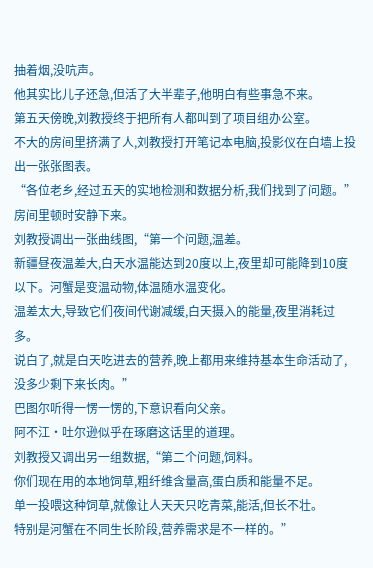抽着烟,没吭声。
他其实比儿子还急,但活了大半辈子,他明白有些事急不来。
第五天傍晚,刘教授终于把所有人都叫到了项目组办公室。
不大的房间里挤满了人,刘教授打开笔记本电脑,投影仪在白墙上投出一张张图表。
“各位老乡,经过五天的实地检测和数据分析,我们找到了问题。”
房间里顿时安静下来。
刘教授调出一张曲线图,“第一个问题,温差。
新疆昼夜温差大,白天水温能达到20度以上,夜里却可能降到10度以下。河蟹是变温动物,体温随水温变化。
温差太大,导致它们夜间代谢减缓,白天摄入的能量,夜里消耗过多。
说白了,就是白天吃进去的营养,晚上都用来维持基本生命活动了,没多少剩下来长肉。”
巴图尔听得一愣一愣的,下意识看向父亲。
阿不江·吐尔逊似乎在琢磨这话里的道理。
刘教授又调出另一组数据,“第二个问题,饲料。
你们现在用的本地饲草,粗纤维含量高,蛋白质和能量不足。
单一投喂这种饲草,就像让人天天只吃青菜,能活,但长不壮。
特别是河蟹在不同生长阶段,营养需求是不一样的。”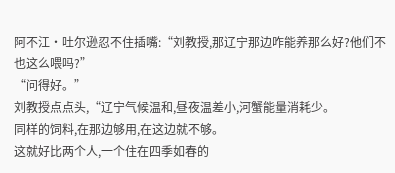阿不江·吐尔逊忍不住插嘴:“刘教授,那辽宁那边咋能养那么好?他们不也这么喂吗?”
“问得好。”
刘教授点点头,“辽宁气候温和,昼夜温差小,河蟹能量消耗少。
同样的饲料,在那边够用,在这边就不够。
这就好比两个人,一个住在四季如春的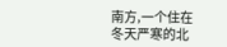南方,一个住在冬天严寒的北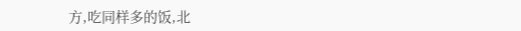方,吃同样多的饭,北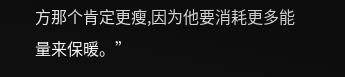方那个肯定更瘦,因为他要消耗更多能量来保暖。”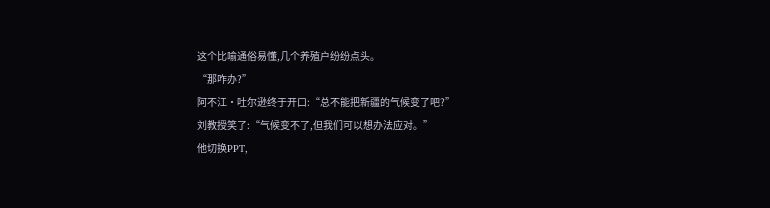这个比喻通俗易懂,几个养殖户纷纷点头。
“那咋办?”
阿不江·吐尔逊终于开口:“总不能把新疆的气候变了吧?”
刘教授笑了:“气候变不了,但我们可以想办法应对。”
他切换PPT,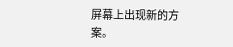屏幕上出现新的方案。